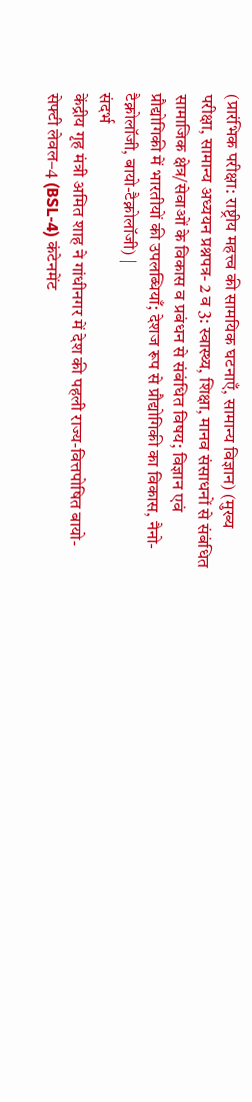(प्रारंभिक परीक्षा: राष्ट्रीय महत्त्व की सामयिक घटनाएँ, सामान्य विज्ञान) (मुख्य परीक्षा, सामान्य अध्ययन प्रश्नपत्र- 2 व 3: स्वास्थ्य, शिक्षा, मानव संसाधनों से संबंधित सामाजिक क्षेत्र/सेवाओं के विकास व प्रबंधन से संबंधित विषय; विज्ञान एवं प्रौद्योगिकी में भारतीयों की उपलब्धियाँ; देशज रूप से प्रौद्योगिकी का विकास, नैनो-टैक्नोलॉजी, बायो-टैक्नोलॉजी) |
संदर्भ
केंद्रीय गृह मंत्री अमित शाह ने गांधीनगर में देश की पहली राज्य-वित्तपोषित बायो-सेफ्टी लेवल–4 (BSL-4) कंटेनमेंट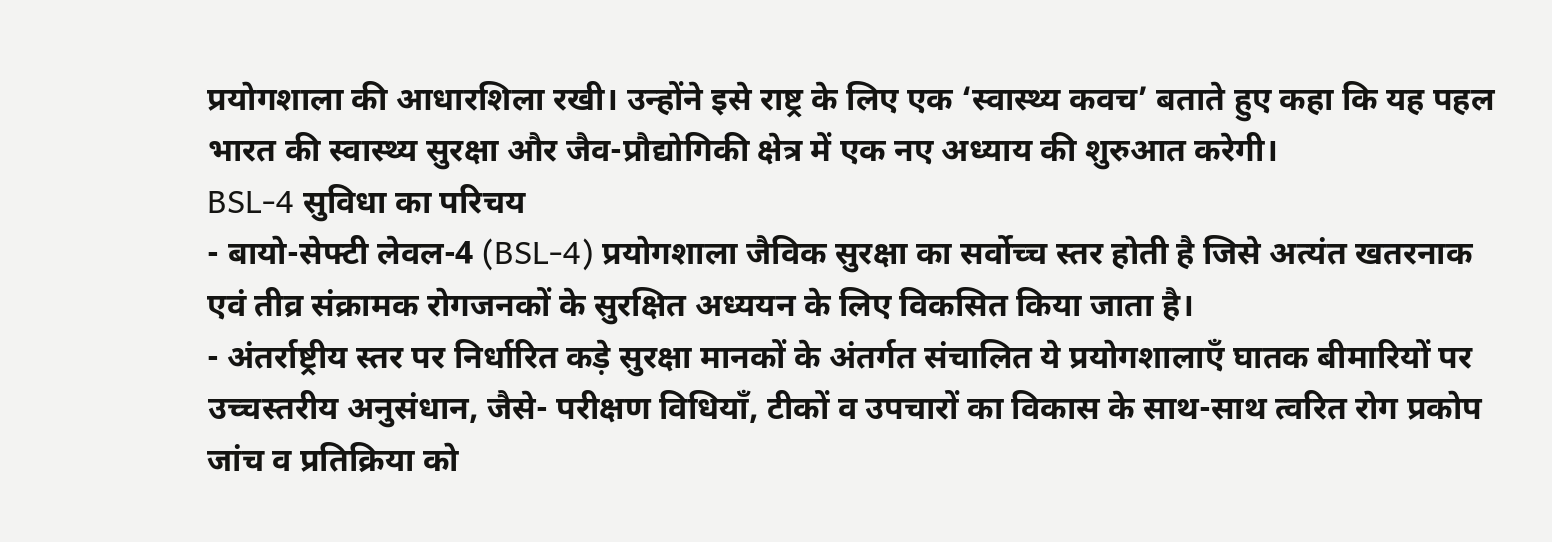प्रयोगशाला की आधारशिला रखी। उन्होंने इसे राष्ट्र के लिए एक ‘स्वास्थ्य कवच’ बताते हुए कहा कि यह पहल भारत की स्वास्थ्य सुरक्षा और जैव-प्रौद्योगिकी क्षेत्र में एक नए अध्याय की शुरुआत करेगी।
BSL-4 सुविधा का परिचय
- बायो-सेफ्टी लेवल-4 (BSL-4) प्रयोगशाला जैविक सुरक्षा का सर्वोच्च स्तर होती है जिसे अत्यंत खतरनाक एवं तीव्र संक्रामक रोगजनकों के सुरक्षित अध्ययन के लिए विकसित किया जाता है।
- अंतर्राष्ट्रीय स्तर पर निर्धारित कड़े सुरक्षा मानकों के अंतर्गत संचालित ये प्रयोगशालाएँ घातक बीमारियों पर उच्चस्तरीय अनुसंधान, जैसे- परीक्षण विधियाँ, टीकों व उपचारों का विकास के साथ-साथ त्वरित रोग प्रकोप जांच व प्रतिक्रिया को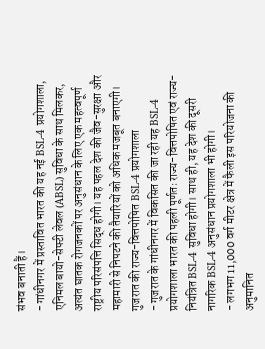संभव बनाती हैं।
- गांधीनगर में प्रस्तावित भारत की यह नई BSL-4 प्रयोगशाला, एनिमल बायो-सेफ्टी लेवल (ABSL) सुविधा के साथ मिलकर, अत्यंत घातक रोगजनकों पर अनुसंधान के लिए एक महत्वपूर्ण राष्ट्रीय परिसंपत्ति सिद्ध होगी। यह पहल देश की जैव-सुरक्षा और महामारी से निपटने की तैयारियों को अधिक मजबूत बनाएगी।
गुजरात की राज्य-वित्तपोषित BSL-4 प्रयोगशाला
- गुजरात के गांधीनगर में विकसित की जा रही यह BSL-4 प्रयोगशाला भारत की पहली पूर्णतः राज्य-वित्तपोषित एवं राज्य-नियंत्रित BSL-4 सुविधा होगी। साथ ही, यह देश की दूसरी नागरिक BSL-4 अनुसंधान प्रयोगशाला भी होगी।
- लगभग 11,000 वर्ग मीटर क्षेत्र में फैली इस परियोजना की अनुमानित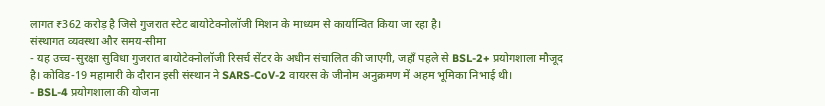लागत ₹362 करोड़ है जिसे गुजरात स्टेट बायोटेक्नोलॉजी मिशन के माध्यम से कार्यान्वित किया जा रहा है।
संस्थागत व्यवस्था और समय-सीमा
- यह उच्च-सुरक्षा सुविधा गुजरात बायोटेक्नोलॉजी रिसर्च सेंटर के अधीन संचालित की जाएगी, जहाँ पहले से BSL-2+ प्रयोगशाला मौजूद है। कोविड-19 महामारी के दौरान इसी संस्थान ने SARS-CoV-2 वायरस के जीनोम अनुक्रमण में अहम भूमिका निभाई थी।
- BSL-4 प्रयोगशाला की योजना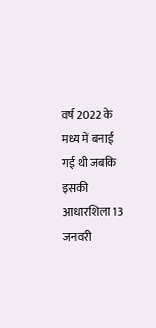वर्ष 2022 के मध्य में बनाई गई थी जबकि इसकी आधारशिला 13 जनवरी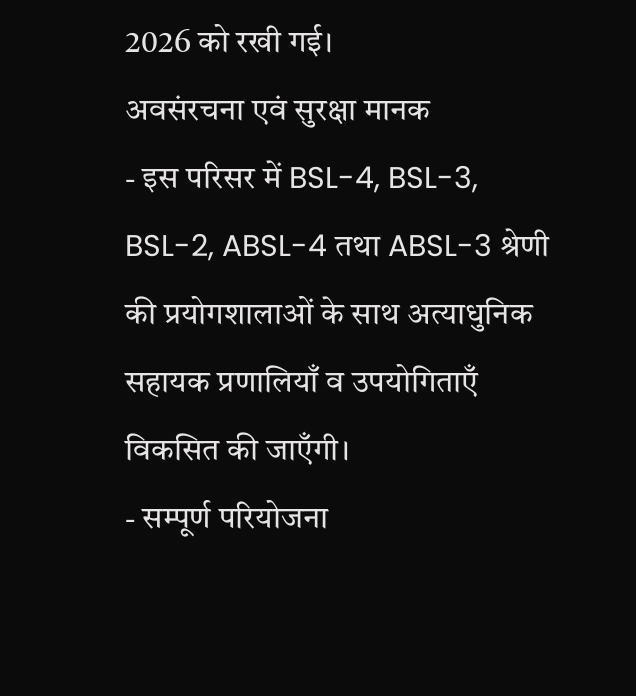2026 को रखी गई।
अवसंरचना एवं सुरक्षा मानक
- इस परिसर में BSL-4, BSL-3, BSL-2, ABSL-4 तथा ABSL-3 श्रेणी की प्रयोगशालाओं के साथ अत्याधुनिक सहायक प्रणालियाँ व उपयोगिताएँ विकसित की जाएँगी।
- सम्पूर्ण परियोजना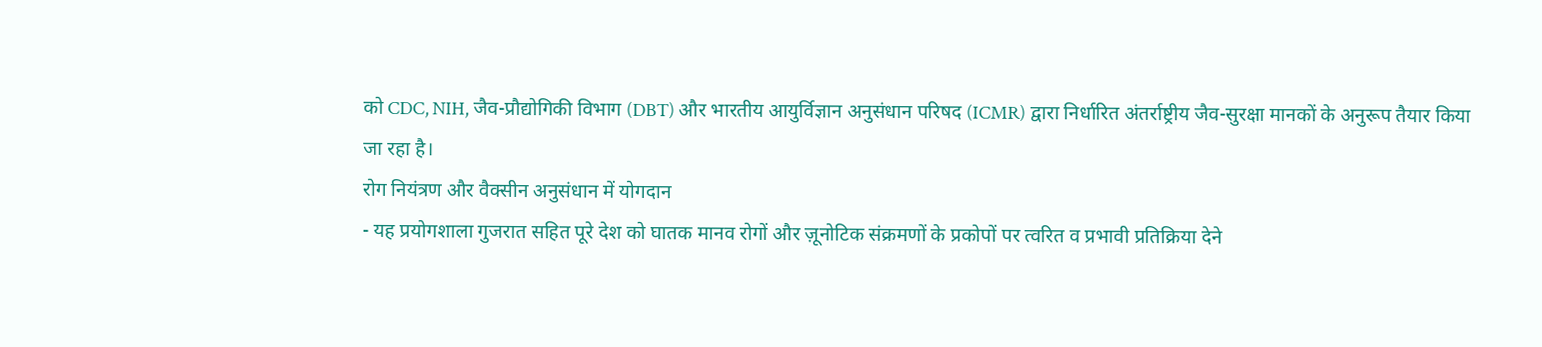को CDC, NIH, जैव-प्रौद्योगिकी विभाग (DBT) और भारतीय आयुर्विज्ञान अनुसंधान परिषद (ICMR) द्वारा निर्धारित अंतर्राष्ट्रीय जैव-सुरक्षा मानकों के अनुरूप तैयार किया जा रहा है।
रोग नियंत्रण और वैक्सीन अनुसंधान में योगदान
- यह प्रयोगशाला गुजरात सहित पूरे देश को घातक मानव रोगों और ज़ूनोटिक संक्रमणों के प्रकोपों पर त्वरित व प्रभावी प्रतिक्रिया देने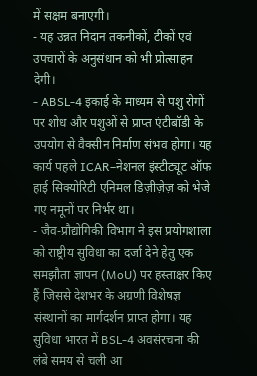में सक्षम बनाएगी।
- यह उन्नत निदान तकनीकों, टीकों एवं उपचारों के अनुसंधान को भी प्रोत्साहन देगी।
- ABSL-4 इकाई के माध्यम से पशु रोगों पर शोध और पशुओं से प्राप्त एंटीबॉडी के उपयोग से वैक्सीन निर्माण संभव होगा। यह कार्य पहले ICAR–नेशनल इंस्टीट्यूट ऑफ हाई सिक्योरिटी एनिमल डिज़ीज़ेज़ को भेजे गए नमूनों पर निर्भर था।
- जैव-प्रौद्योगिकी विभाग ने इस प्रयोगशाला को राष्ट्रीय सुविधा का दर्जा देने हेतु एक समझौता ज्ञापन (MoU) पर हस्ताक्षर किए हैं जिससे देशभर के अग्रणी विशेषज्ञ संस्थानों का मार्गदर्शन प्राप्त होगा। यह सुविधा भारत में BSL-4 अवसंरचना की लंबे समय से चली आ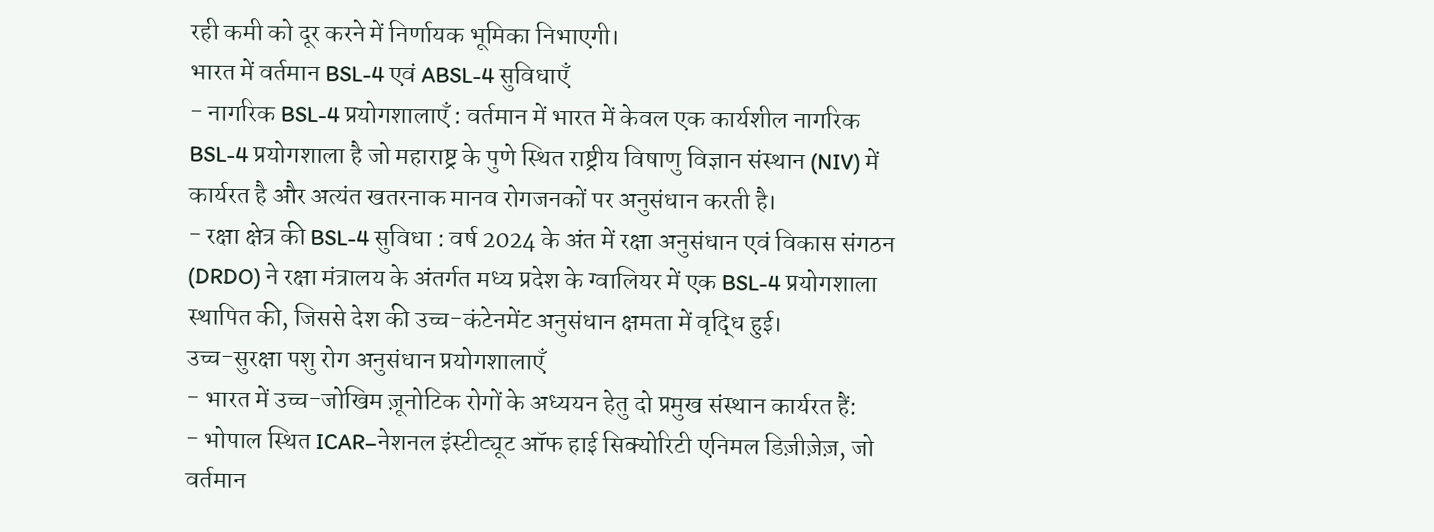रही कमी को दूर करने में निर्णायक भूमिका निभाएगी।
भारत में वर्तमान BSL-4 एवं ABSL-4 सुविधाएँ
- नागरिक BSL-4 प्रयोगशालाएँ : वर्तमान में भारत में केवल एक कार्यशील नागरिक BSL-4 प्रयोगशाला है जो महाराष्ट्र के पुणे स्थित राष्ट्रीय विषाणु विज्ञान संस्थान (NIV) में कार्यरत है और अत्यंत खतरनाक मानव रोगजनकों पर अनुसंधान करती है।
- रक्षा क्षेत्र की BSL-4 सुविधा : वर्ष 2024 के अंत में रक्षा अनुसंधान एवं विकास संगठन (DRDO) ने रक्षा मंत्रालय के अंतर्गत मध्य प्रदेश के ग्वालियर में एक BSL-4 प्रयोगशाला स्थापित की, जिससे देश की उच्च-कंटेनमेंट अनुसंधान क्षमता में वृद्धि हुई।
उच्च-सुरक्षा पशु रोग अनुसंधान प्रयोगशालाएँ
- भारत में उच्च-जोखिम ज़ूनोटिक रोगों के अध्ययन हेतु दो प्रमुख संस्थान कार्यरत हैं:
- भोपाल स्थित ICAR–नेशनल इंस्टीट्यूट ऑफ हाई सिक्योरिटी एनिमल डिज़ीज़ेज़, जो वर्तमान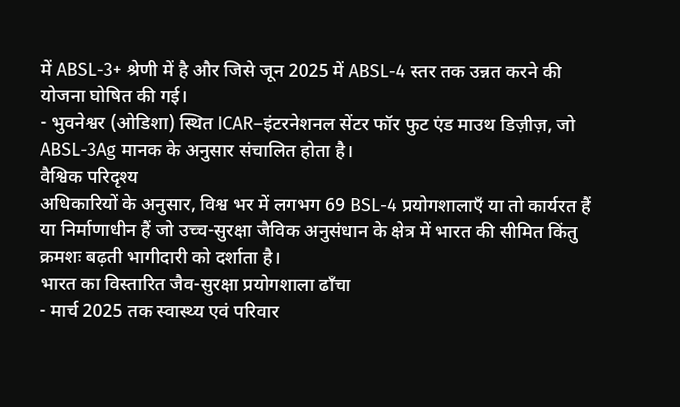में ABSL-3+ श्रेणी में है और जिसे जून 2025 में ABSL-4 स्तर तक उन्नत करने की योजना घोषित की गई।
- भुवनेश्वर (ओडिशा) स्थित ICAR–इंटरनेशनल सेंटर फॉर फुट एंड माउथ डिज़ीज़, जो ABSL-3Ag मानक के अनुसार संचालित होता है।
वैश्विक परिदृश्य
अधिकारियों के अनुसार, विश्व भर में लगभग 69 BSL-4 प्रयोगशालाएँ या तो कार्यरत हैं या निर्माणाधीन हैं जो उच्च-सुरक्षा जैविक अनुसंधान के क्षेत्र में भारत की सीमित किंतु क्रमशः बढ़ती भागीदारी को दर्शाता है।
भारत का विस्तारित जैव-सुरक्षा प्रयोगशाला ढाँचा
- मार्च 2025 तक स्वास्थ्य एवं परिवार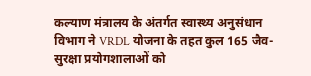कल्याण मंत्रालय के अंतर्गत स्वास्थ्य अनुसंधान विभाग ने VRDL योजना के तहत कुल 165 जैव-सुरक्षा प्रयोगशालाओं को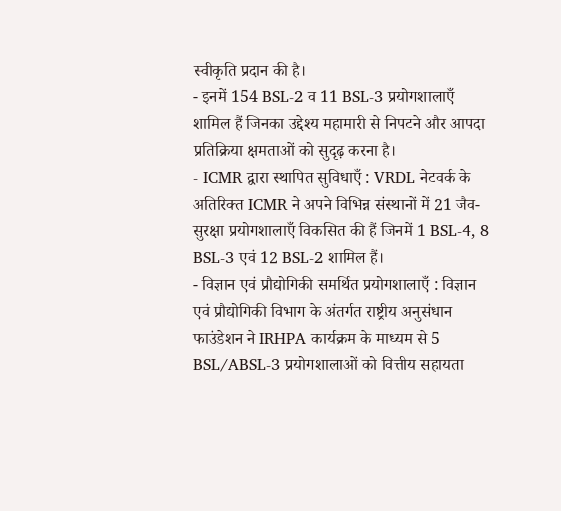स्वीकृति प्रदान की है।
- इनमें 154 BSL-2 व 11 BSL-3 प्रयोगशालाएँ शामिल हैं जिनका उद्देश्य महामारी से निपटने और आपदा प्रतिक्रिया क्षमताओं को सुदृढ़ करना है।
- ICMR द्वारा स्थापित सुविधाएँ : VRDL नेटवर्क के अतिरिक्त ICMR ने अपने विभिन्न संस्थानों में 21 जैव-सुरक्षा प्रयोगशालाएँ विकसित की हैं जिनमें 1 BSL-4, 8 BSL-3 एवं 12 BSL-2 शामिल हैं।
- विज्ञान एवं प्रौद्योगिकी समर्थित प्रयोगशालाएँ : विज्ञान एवं प्रौद्योगिकी विभाग के अंतर्गत राष्ट्रीय अनुसंधान फाउंडेशन ने IRHPA कार्यक्रम के माध्यम से 5 BSL/ABSL-3 प्रयोगशालाओं को वित्तीय सहायता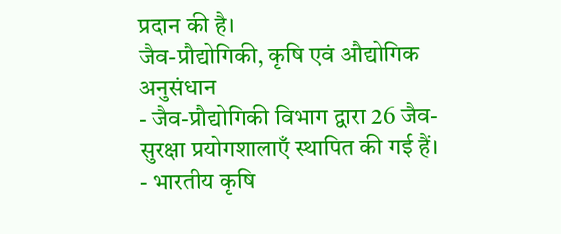प्रदान की है।
जैव-प्रौद्योगिकी, कृषि एवं औद्योगिक अनुसंधान
- जैव-प्रौद्योगिकी विभाग द्वारा 26 जैव-सुरक्षा प्रयोगशालाएँ स्थापित की गई हैं।
- भारतीय कृषि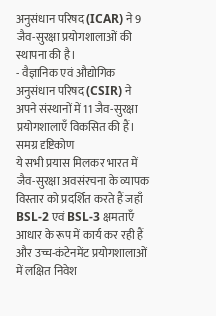अनुसंधान परिषद (ICAR) ने 9 जैव-सुरक्षा प्रयोगशालाओं की स्थापना की है।
- वैज्ञानिक एवं औद्योगिक अनुसंधान परिषद (CSIR) ने अपने संस्थानों में 11 जैव-सुरक्षा प्रयोगशालाएँ विकसित की हैं।
समग्र दृष्टिकोण
ये सभी प्रयास मिलकर भारत में जैव-सुरक्षा अवसंरचना के व्यापक विस्तार को प्रदर्शित करते हैं जहाँ BSL-2 एवं BSL-3 क्षमताएँ आधार के रूप में कार्य कर रही हैं और उच्च-कंटेनमेंट प्रयोगशालाओं में लक्षित निवेश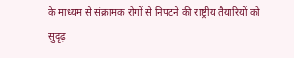के माध्यम से संक्रामक रोगों से निपटने की राष्ट्रीय तैयारियों को सुदृढ़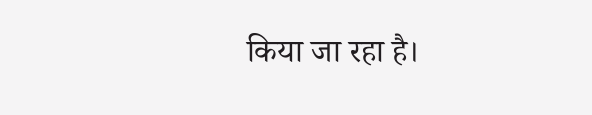किया जा रहा है।